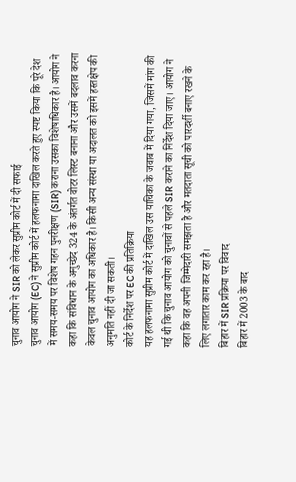चुनाव आयोग ने SIR को लेकर सुप्रीम कोर्ट में दी सफाई
चुनाव आयोग (EC) ने सुप्रीम कोर्ट में हलफनामा दाखिल करते हुए स्पष्ट किया कि पूरे देश में समय-समय पर विशेष गहन पुनरीक्षण (SIR) कराना उसका विशेषाधिकार है। आयोग ने कहा कि संविधान के अनुच्छेद 324 के अंतर्गत वोटर लिस्ट बनाना और उसमें बदलाव करना केवल चुनाव आयोग का अधिकार है। किसी अन्य संस्था या अदालत को इसमें हस्तक्षेप की अनुमति नहीं दी जा सकती।
कोर्ट के निर्देश पर EC की प्रतिक्रिया
यह हलफनामा सुप्रीम कोर्ट में दाखिल उस याचिका के जवाब में दिया गया, जिसमें मांग की गई थी कि चुनाव आयोग को चुनावों से पहले SIR कराने का निर्देश दिया जाए। आयोग ने कहा कि वह अपनी जिम्मेदारी समझता है और मतदाता सूची को पारदर्शी बनाए रखने के लिए लगातार काम कर रहा है।
बिहार में SIR प्रक्रिया पर विवाद
बिहार में 2003 के बाद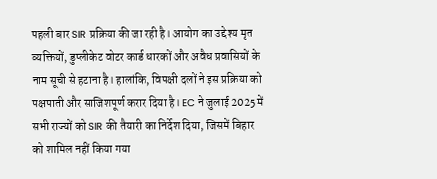पहली बार SIR प्रक्रिया की जा रही है। आयोग का उद्देश्य मृत व्यक्तियों, डुप्लीकेट वोटर कार्ड धारकों और अवैध प्रवासियों के नाम सूची से हटाना है। हालांकि, विपक्षी दलों ने इस प्रक्रिया को पक्षपाती और साजिशपूर्ण करार दिया है। EC ने जुलाई 2025 में सभी राज्यों को SIR की तैयारी का निर्देश दिया, जिसमें बिहार को शामिल नहीं किया गया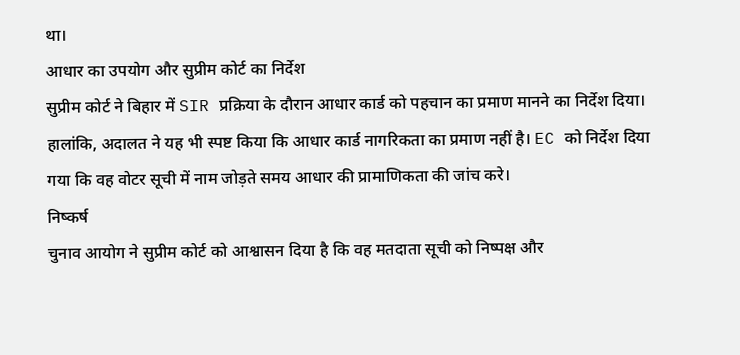था।
आधार का उपयोग और सुप्रीम कोर्ट का निर्देश
सुप्रीम कोर्ट ने बिहार में SIR प्रक्रिया के दौरान आधार कार्ड को पहचान का प्रमाण मानने का निर्देश दिया। हालांकि, अदालत ने यह भी स्पष्ट किया कि आधार कार्ड नागरिकता का प्रमाण नहीं है। EC को निर्देश दिया गया कि वह वोटर सूची में नाम जोड़ते समय आधार की प्रामाणिकता की जांच करे।
निष्कर्ष
चुनाव आयोग ने सुप्रीम कोर्ट को आश्वासन दिया है कि वह मतदाता सूची को निष्पक्ष और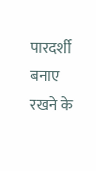पारदर्शी बनाए रखने के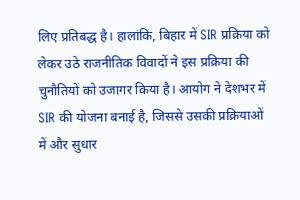लिए प्रतिबद्ध है। हालांकि, बिहार में SIR प्रक्रिया को लेकर उठे राजनीतिक विवादों ने इस प्रक्रिया की चुनौतियों को उजागर किया है। आयोग ने देशभर में SIR की योजना बनाई है, जिससे उसकी प्रक्रियाओं में और सुधार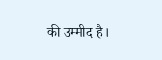की उम्मीद है।